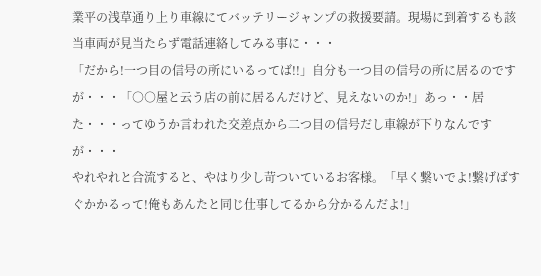業平の浅草通り上り車線にてバッテリージャンプの救援要請。現場に到着するも該当車両が見当たらず電話連絡してみる事に・・・
「だから!一つ目の信号の所にいるってば!!」自分も一つ目の信号の所に居るのですが・・・「○○屋と云う店の前に居るんだけど、見えないのか!」あっ・・居た・・・ってゆうか言われた交差点から二つ目の信号だし車線が下りなんですが・・・
やれやれと合流すると、やはり少し苛ついているお客様。「早く繋いでよ!繋げばすぐかかるって!俺もあんたと同じ仕事してるから分かるんだよ!」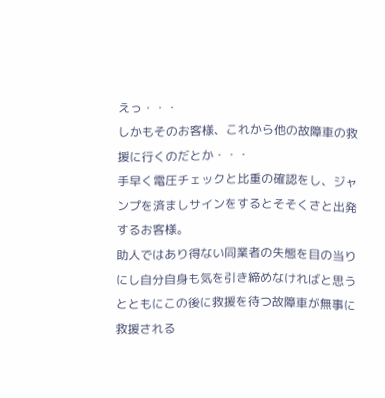えっ・・・
しかもそのお客様、これから他の故障車の救援に行くのだとか・・・
手早く電圧チェックと比重の確認をし、ジャンプを済ましサインをするとそそくさと出発するお客様。
助人ではあり得ない同業者の失態を目の当りにし自分自身も気を引き締めなければと思うとともにこの後に救援を待つ故障車が無事に救援される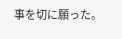事を切に願った。